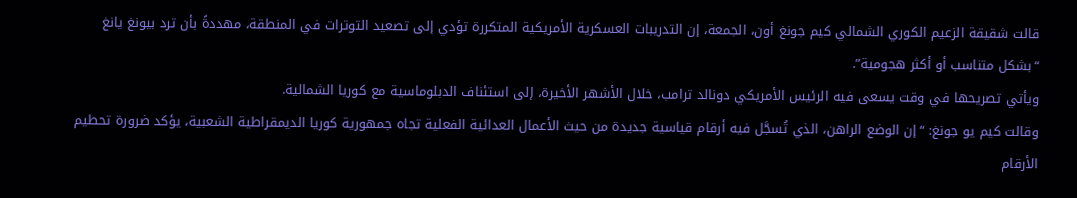قالت شقيقة الزعيم الكوري الشمالي كيم جونغ أون، الجمعة، إن التدريبات العسكرية الأمريكية المتكررة تؤدي إلى تصعيد التوترات في المنطقة، مهددةً بأن ترد بيونغ يانغ “بشكل متناسب أو أكثر هجومية”.
ويأتي تصريحها في وقت يسعى فيه الرئيس الأمريكي دونالد ترامب، خلال الأشهر الأخيرة، إلى استئناف الدبلوماسية مع كوريا الشمالية.
وقالت كيم يو جونغ: “إن الوضع الراهن، الذي تُسجَّل فيه أرقام قياسية جديدة من حيث الأعمال العدائية الفعلية تجاه جمهورية كوريا الديمقراطية الشعبية، يؤكد ضرورة تحطيم الأرقام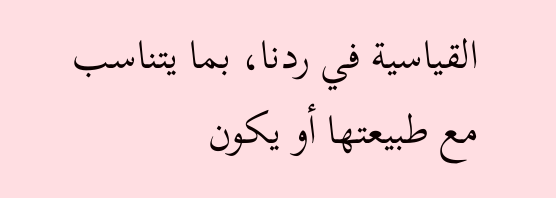القياسية في ردنا، بما يتناسب مع طبيعتها أو يكون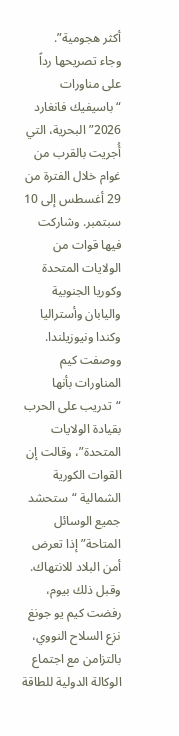أكثر هجومية”.
وجاء تصريحها رداً على مناورات “باسيفيك فانغارد 2026” البحرية، التي أُجريت بالقرب من غوام خلال الفترة من 29 أغسطس إلى 10 سبتمبر. وشاركت فيها قوات من الولايات المتحدة وكوريا الجنوبية واليابان وأستراليا وكندا ونيوزيلندا.
ووصفت كيم المناورات بأنها “تدريب على الحرب بقيادة الولايات المتحدة”، وقالت إن القوات الكورية الشمالية “ستحشد جميع الوسائل المتاحة” إذا تعرض أمن البلاد للانتهاك.
وقبل ذلك بيوم، رفضت كيم يو جونغ نزع السلاح النووي، بالتزامن مع اجتماع الوكالة الدولية للطاقة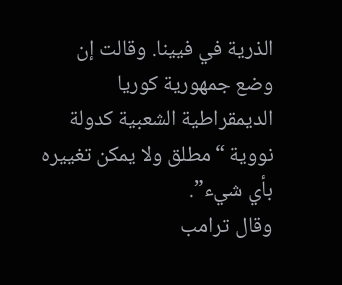الذرية في فيينا. وقالت إن وضع جمهورية كوريا الديمقراطية الشعبية كدولة نووية “مطلق ولا يمكن تغييره بأي شيء”.
وقال ترامب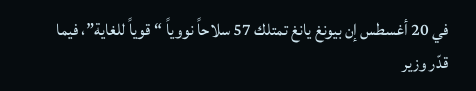في 20 أغسطس إن بيونغ يانغ تمتلك 57 سلاحاً نووياً “قوياً للغاية”، فيما قدّر وزير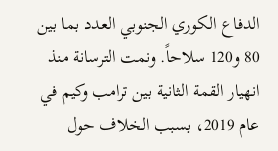الدفاع الكوري الجنوبي العدد بما بين 80 و120 سلاحاً. ونمت الترسانة منذ انهيار القمة الثانية بين ترامب وكيم في عام 2019، بسبب الخلاف حول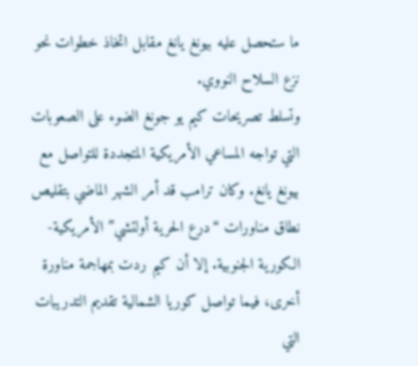ما ستحصل عليه بيونغ يانغ مقابل اتخاذ خطوات نحو نزع السلاح النووي.
وتسلط تصريحات كيم يو جونغ الضوء على الصعوبات التي تواجه المساعي الأمريكية المتجددة للتواصل مع بيونغ يانغ. وكان ترامب قد أمر الشهر الماضي بتقليص نطاق مناورات “درع الحرية أولتشي” الأمريكية-الكورية الجنوبية. إلا أن كيم ردت بمهاجمة مناورة أخرى، فيما تواصل كوريا الشمالية تقديم التدريبات التي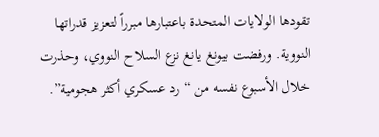تقودها الولايات المتحدة باعتبارها مبرراً لتعزيز قدراتها النووية. ورفضت بيونغ يانغ نزع السلاح النووي، وحذرت خلال الأسبوع نفسه من “رد عسكري أكثر هجومية”.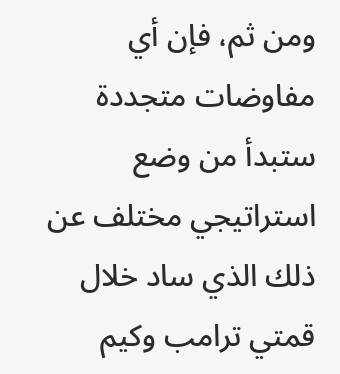ومن ثم، فإن أي مفاوضات متجددة ستبدأ من وضع استراتيجي مختلف عن ذلك الذي ساد خلال قمتي ترامب وكيم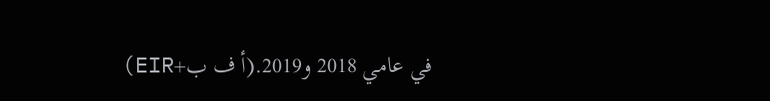في عامي 2018 و2019.(أ ف ب+EIR)